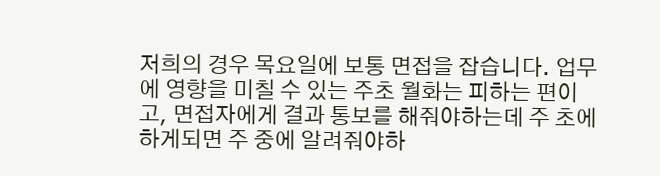저희의 경우 목요일에 보통 면접을 잡습니다. 업무에 영향을 미칠 수 있는 주초 월화는 피하는 편이고, 면접자에게 결과 통보를 해줘야하는데 주 초에 하게되면 주 중에 알려줘야하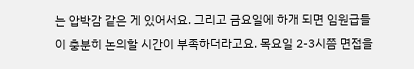는 압박감 같은 게 있어서요. 그리고 금요일에 하개 되면 임원급들이 충분히 논의할 시간이 부족하더라고요. 목요일 2-3시쯤 면접을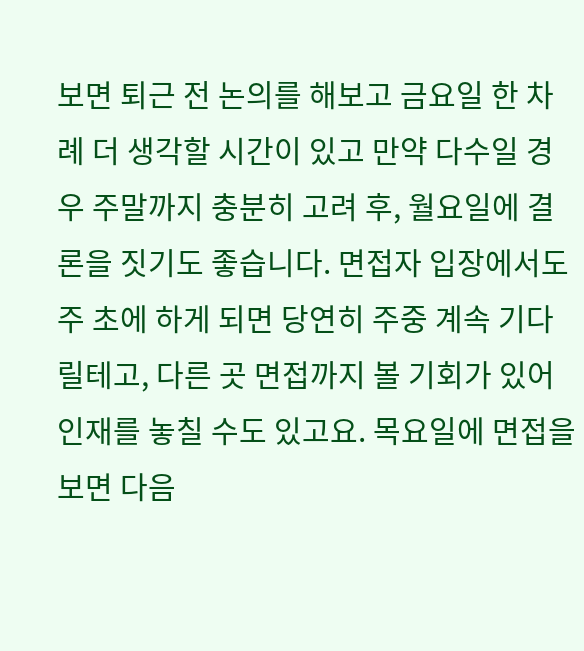보면 퇴근 전 논의를 해보고 금요일 한 차례 더 생각할 시간이 있고 만약 다수일 경우 주말까지 충분히 고려 후, 월요일에 결론을 짓기도 좋습니다. 면접자 입장에서도 주 초에 하게 되면 당연히 주중 계속 기다릴테고, 다른 곳 면접까지 볼 기회가 있어 인재를 놓칠 수도 있고요. 목요일에 면접을 보면 다음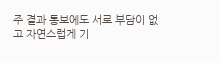주 결과 통보에도 서로 부담이 없고 자연스럽게 기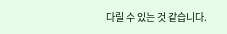다릴 수 있는 것 같습니다.